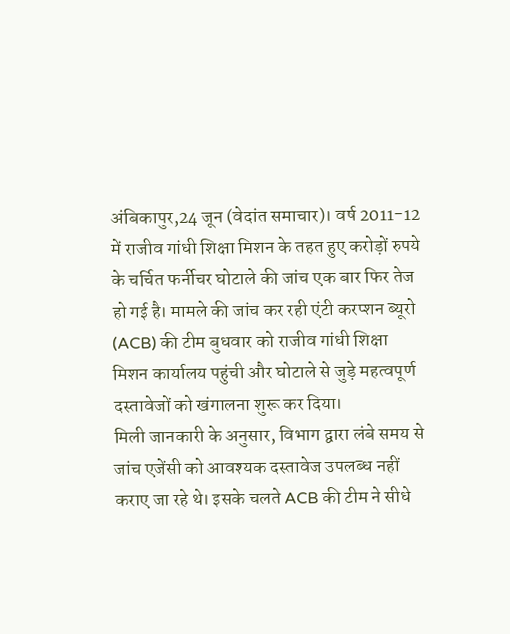अंबिकापुर,24 जून (वेदांत समाचार)। वर्ष 2011-12 में राजीव गांधी शिक्षा मिशन के तहत हुए करोड़ों रुपये के चर्चित फर्नीचर घोटाले की जांच एक बार फिर तेज हो गई है। मामले की जांच कर रही एंटी करप्शन ब्यूरो (ACB) की टीम बुधवार को राजीव गांधी शिक्षा मिशन कार्यालय पहुंची और घोटाले से जुड़े महत्वपूर्ण दस्तावेजों को खंगालना शुरू कर दिया।
मिली जानकारी के अनुसार, विभाग द्वारा लंबे समय से जांच एजेंसी को आवश्यक दस्तावेज उपलब्ध नहीं कराए जा रहे थे। इसके चलते ACB की टीम ने सीधे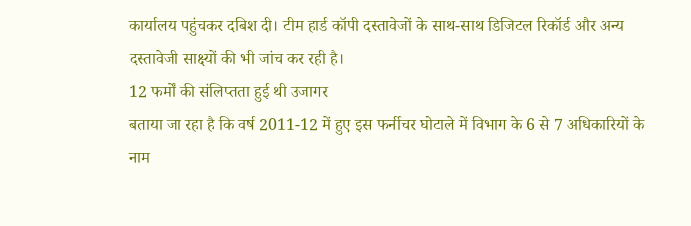कार्यालय पहुंचकर दबिश दी। टीम हार्ड कॉपी दस्तावेजों के साथ-साथ डिजिटल रिकॉर्ड और अन्य दस्तावेजी साक्ष्यों की भी जांच कर रही है।
12 फर्मों की संलिप्तता हुई थी उजागर
बताया जा रहा है कि वर्ष 2011-12 में हुए इस फर्नीचर घोटाले में विभाग के 6 से 7 अधिकारियों के नाम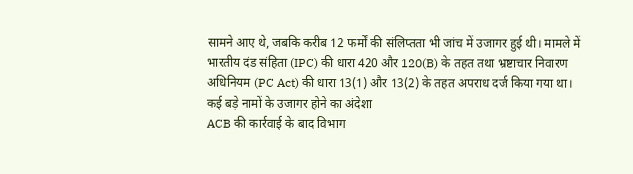सामने आए थे, जबकि करीब 12 फर्मों की संलिप्तता भी जांच में उजागर हुई थी। मामले में भारतीय दंड संहिता (IPC) की धारा 420 और 120(B) के तहत तथा भ्रष्टाचार निवारण अधिनियम (PC Act) की धारा 13(1) और 13(2) के तहत अपराध दर्ज किया गया था।
कई बड़े नामों के उजागर होने का अंदेशा
ACB की कार्रवाई के बाद विभाग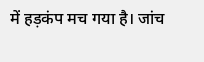में हड़कंप मच गया है। जांच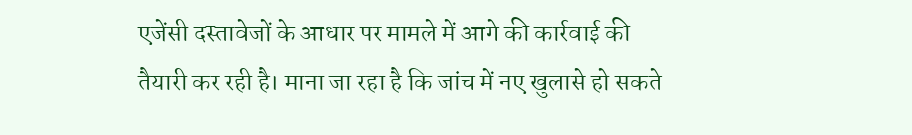एजेंसी दस्तावेजों के आधार पर मामले में आगे की कार्रवाई की तैयारी कर रही है। माना जा रहा है कि जांच में नए खुलासे हो सकते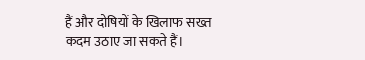हैं और दोषियों के खिलाफ सख्त कदम उठाए जा सकते हैं।